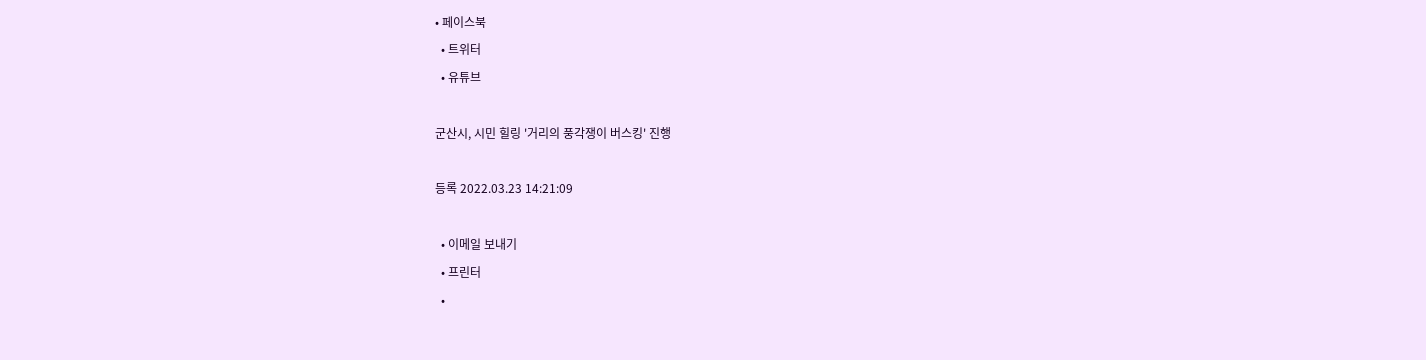• 페이스북
  • 트위터
  • 유튜브

군산시, 시민 힐링 '거리의 풍각쟁이 버스킹' 진행

등록 2022.03.23 14:21:09

  • 이메일 보내기
  • 프린터
  •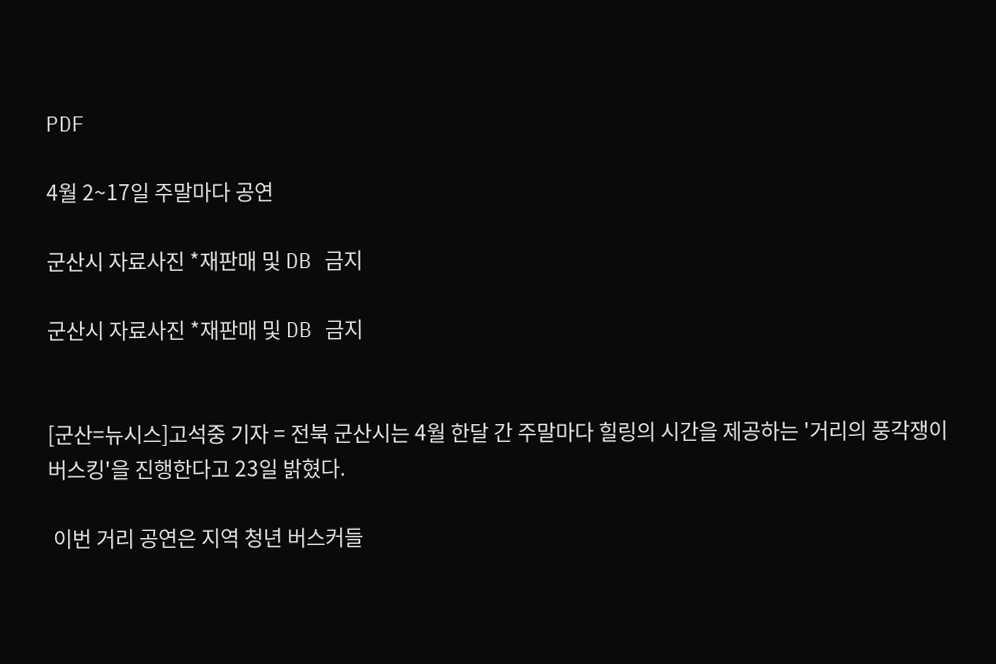PDF

4월 2~17일 주말마다 공연

군산시 자료사진 *재판매 및 DB 금지

군산시 자료사진 *재판매 및 DB 금지


[군산=뉴시스]고석중 기자 = 전북 군산시는 4월 한달 간 주말마다 힐링의 시간을 제공하는 '거리의 풍각쟁이 버스킹'을 진행한다고 23일 밝혔다.

 이번 거리 공연은 지역 청년 버스커들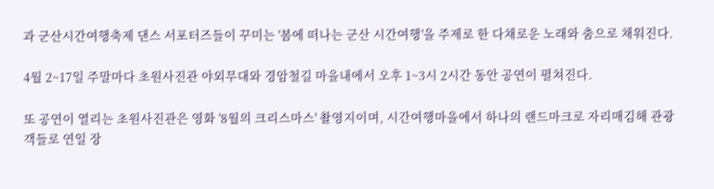과 군산시간여행축제 댄스 서포터즈들이 꾸미는 '봄에 떠나는 군산 시간여행'을 주제로 한 다채로운 노래와 춤으로 채워진다.

4월 2~17일 주말마다 초원사진관 야외무대와 경암철길 마을내에서 오후 1~3시 2시간 동안 공연이 펼쳐진다.

또 공연이 열리는 초원사진관은 영화 '8월의 크리스마스' 촬영지이며, 시간여행마을에서 하나의 랜드마크로 자리매김해 관광객들로 연일 장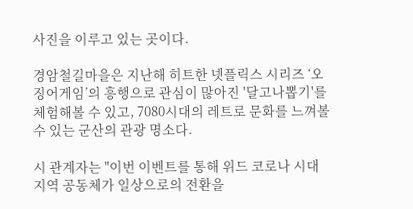사진을 이루고 있는 곳이다.

경암철길마을은 지난해 히트한 넷플릭스 시리즈 ‘오징어게임’의 흥행으로 관심이 많아진 '달고나뽑기'를 체험해볼 수 있고, 7080시대의 레트로 문화를 느껴볼 수 있는 군산의 관광 명소다.

시 관계자는 "이번 이벤트를 통해 위드 코로나 시대 지역 공동체가 일상으로의 전환을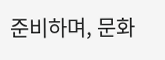준비하며, 문화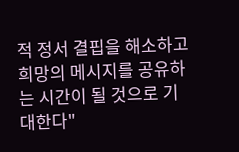적 정서 결핍을 해소하고 희망의 메시지를 공유하는 시간이 될 것으로 기대한다"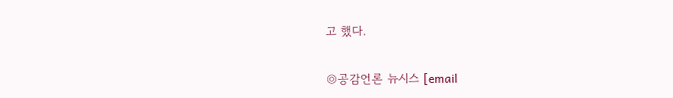고 했다.


◎공감언론 뉴시스 [email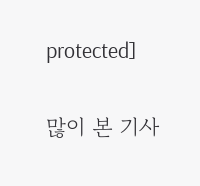protected]

많이 본 기사